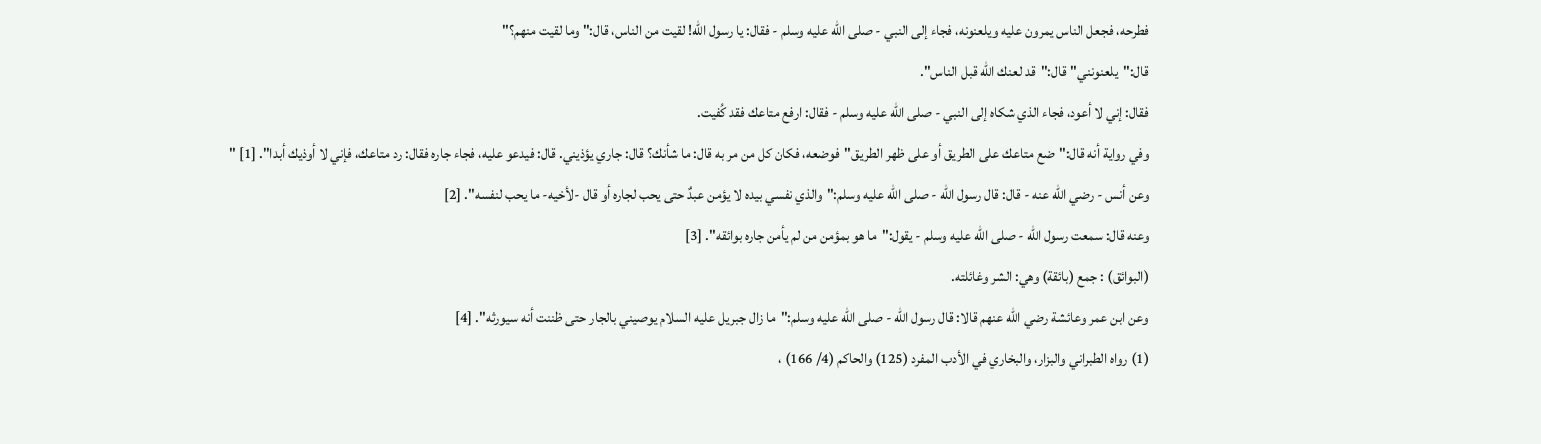فطرحه، فجعل الناس يمرون عليه ويلعنونه، فجاء إلى النبي - صلى الله عليه وسلم - فقال: يا رسول الله! لقيت من الناس، قال:"وما لقيت منهم؟"
قال:"يلعنونني"قال:"قد لعنك الله قبل الناس".
فقال: إني لا أعود، فجاء الذي شكاه إلى النبي - صلى الله عليه وسلم - فقال: ارفع متاعك فقد كُفيت.
وفي رواية أنه قال:"ضع متاعك على الطريق أو على ظهر الطريق"فوضعه، فكان كل من مر به قال: ما شأنك؟ قال: جاري يؤذيني. قال: فيدعو عليه، فجاء جاره فقال: رد متاعك، فإني لا أوذيك أبدا". [1] "
وعن أنس - رضي الله عنه - قال: قال رسول الله - صلى الله عليه وسلم:"والذي نفسي بيده لا يؤمن عبدٌ حتى يحب لجاره أو قال -لأخيه- ما يحب لنفسه". [2]
وعنه قال: سمعت رسول الله - صلى الله عليه وسلم - يقول:"ما هو بمؤمن من لم يأمن جاره بوائقه". [3]
(البوائق) : جمع (بائقة) وهي: الشر وغائلته.
وعن ابن عمر وعائشة رضي الله عنهم قالا: قال رسول الله - صلى الله عليه وسلم:"ما زال جبريل عليه السلام يوصيني بالجار حتى ظننت أنه سيورثه". [4]
(1) رواه الطبراني والبزار، والبخاري في الأدب المفرد (125) والحاكم (4/ 166) ،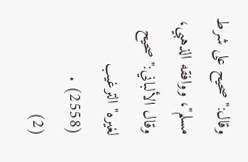وقال:"صحيح على شرط مسلم"، ووافقه الذهبي، وقال الألباني:"صحيح لغيره"الترغيب (2558) .
(2)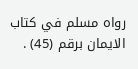رواه مسلم في كتاب الايمان برقم (45) .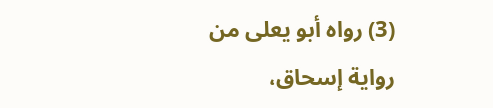(3) رواه أبو يعلى من رواية إسحاق،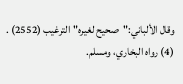وقال الألباني:"صحيح لغيره"الترغيب (2552) .
(4) رواه البخاري، ومسلم.